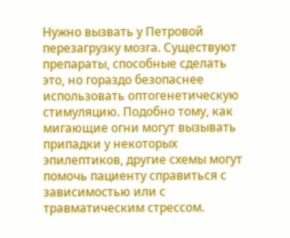Нужно вызвать у Петровой перезагрузку мозга. Существуют препараты, способные сделать это, но гораздо безопаснее использовать оптогенетическую стимуляцию. Подобно тому, как мигающие огни могут вызывать припадки у некоторых эпилептиков, другие схемы могут помочь пациенту справиться с зависимостью или с травматическим стрессом.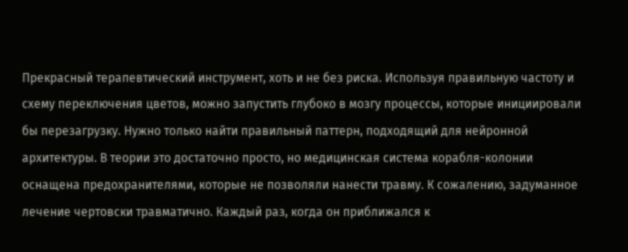Прекрасный терапевтический инструмент, хоть и не без риска. Используя правильную частоту и схему переключения цветов, можно запустить глубоко в мозгу процессы, которые инициировали бы перезагрузку. Нужно только найти правильный паттерн, подходящий для нейронной архитектуры. В теории это достаточно просто, но медицинская система корабля-колонии оснащена предохранителями, которые не позволяли нанести травму. К сожалению, задуманное лечение чертовски травматично. Каждый раз, когда он приближался к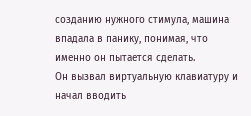созданию нужного стимула, машина впадала в панику, понимая, что именно он пытается сделать.
Он вызвал виртуальную клавиатуру и начал вводить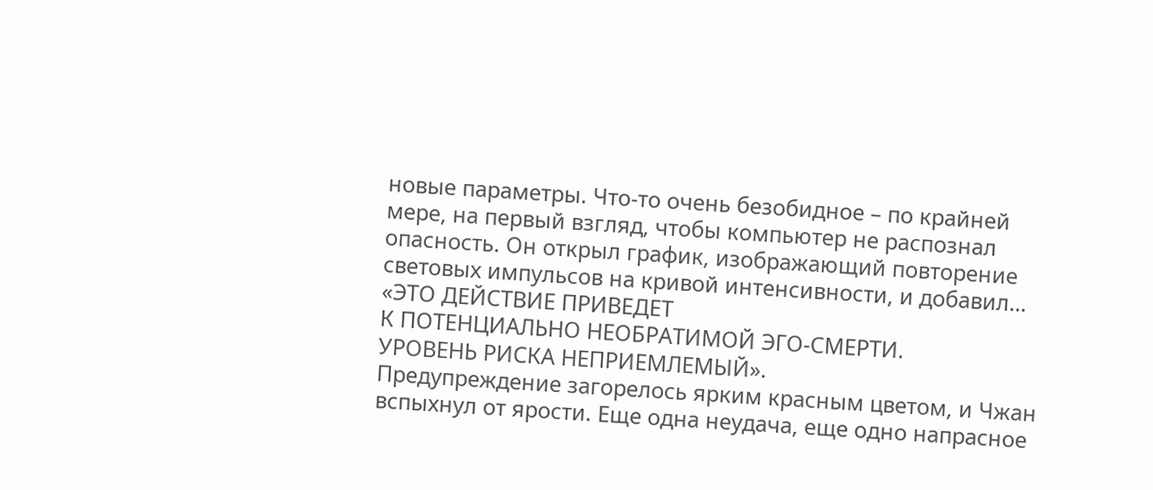новые параметры. Что-то очень безобидное – по крайней мере, на первый взгляд, чтобы компьютер не распознал опасность. Он открыл график, изображающий повторение световых импульсов на кривой интенсивности, и добавил…
«ЭТО ДЕЙСТВИЕ ПРИВЕДЕТ
К ПОТЕНЦИАЛЬНО НЕОБРАТИМОЙ ЭГО-СМЕРТИ.
УРОВЕНЬ РИСКА НЕПРИЕМЛЕМЫЙ».
Предупреждение загорелось ярким красным цветом, и Чжан вспыхнул от ярости. Еще одна неудача, еще одно напрасное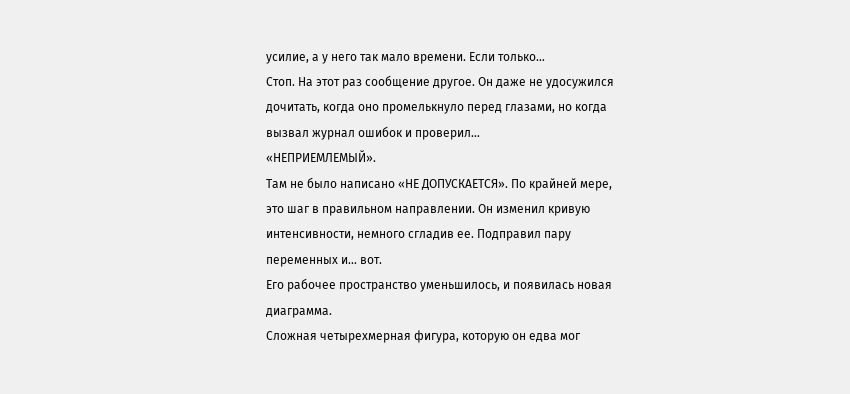усилие, а у него так мало времени. Если только…
Стоп. На этот раз сообщение другое. Он даже не удосужился дочитать, когда оно промелькнуло перед глазами, но когда вызвал журнал ошибок и проверил…
«НЕПРИЕМЛЕМЫЙ».
Там не было написано «НЕ ДОПУСКАЕТСЯ». По крайней мере, это шаг в правильном направлении. Он изменил кривую интенсивности, немного сгладив ее. Подправил пару переменных и… вот.
Его рабочее пространство уменьшилось, и появилась новая диаграмма.
Сложная четырехмерная фигура, которую он едва мог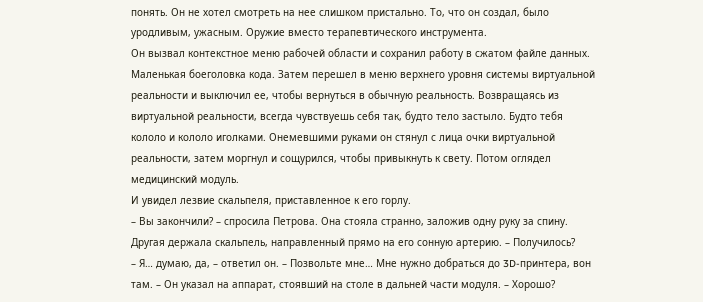понять. Он не хотел смотреть на нее слишком пристально. То, что он создал, было уродливым, ужасным. Оружие вместо терапевтического инструмента.
Он вызвал контекстное меню рабочей области и сохранил работу в сжатом файле данных. Маленькая боеголовка кода. Затем перешел в меню верхнего уровня системы виртуальной реальности и выключил ее, чтобы вернуться в обычную реальность. Возвращаясь из виртуальной реальности, всегда чувствуешь себя так, будто тело застыло. Будто тебя кололо и кололо иголками. Онемевшими руками он стянул с лица очки виртуальной реальности, затем моргнул и сощурился, чтобы привыкнуть к свету. Потом оглядел медицинский модуль.
И увидел лезвие скальпеля, приставленное к его горлу.
– Вы закончили? – спросила Петрова. Она стояла странно, заложив одну руку за спину. Другая держала скальпель, направленный прямо на его сонную артерию. – Получилось?
– Я… думаю, да, – ответил он. – Позвольте мне… Мне нужно добраться до 3D-принтера, вон там. – Он указал на аппарат, стоявший на столе в дальней части модуля. – Хорошо?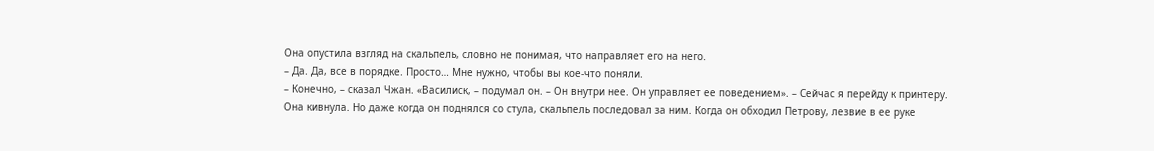Она опустила взгляд на скальпель, словно не понимая, что направляет его на него.
– Да. Да, все в порядке. Просто… Мне нужно, чтобы вы кое-что поняли.
– Конечно, – сказал Чжан. «Василиск, – подумал он. – Он внутри нее. Он управляет ее поведением». – Сейчас я перейду к принтеру.
Она кивнула. Но даже когда он поднялся со стула, скальпель последовал за ним. Когда он обходил Петрову, лезвие в ее руке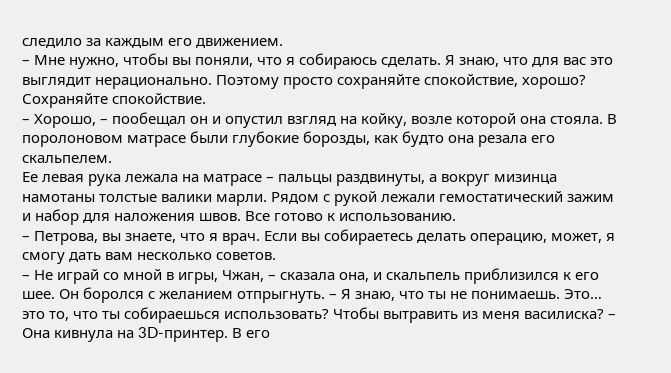следило за каждым его движением.
– Мне нужно, чтобы вы поняли, что я собираюсь сделать. Я знаю, что для вас это выглядит нерационально. Поэтому просто сохраняйте спокойствие, хорошо? Сохраняйте спокойствие.
– Хорошо, – пообещал он и опустил взгляд на койку, возле которой она стояла. В поролоновом матрасе были глубокие борозды, как будто она резала его скальпелем.
Ее левая рука лежала на матрасе – пальцы раздвинуты, а вокруг мизинца намотаны толстые валики марли. Рядом с рукой лежали гемостатический зажим и набор для наложения швов. Все готово к использованию.
– Петрова, вы знаете, что я врач. Если вы собираетесь делать операцию, может, я смогу дать вам несколько советов.
– Не играй со мной в игры, Чжан, – сказала она, и скальпель приблизился к его шее. Он боролся с желанием отпрыгнуть. – Я знаю, что ты не понимаешь. Это… это то, что ты собираешься использовать? Чтобы вытравить из меня василиска? – Она кивнула на 3D-принтер. В его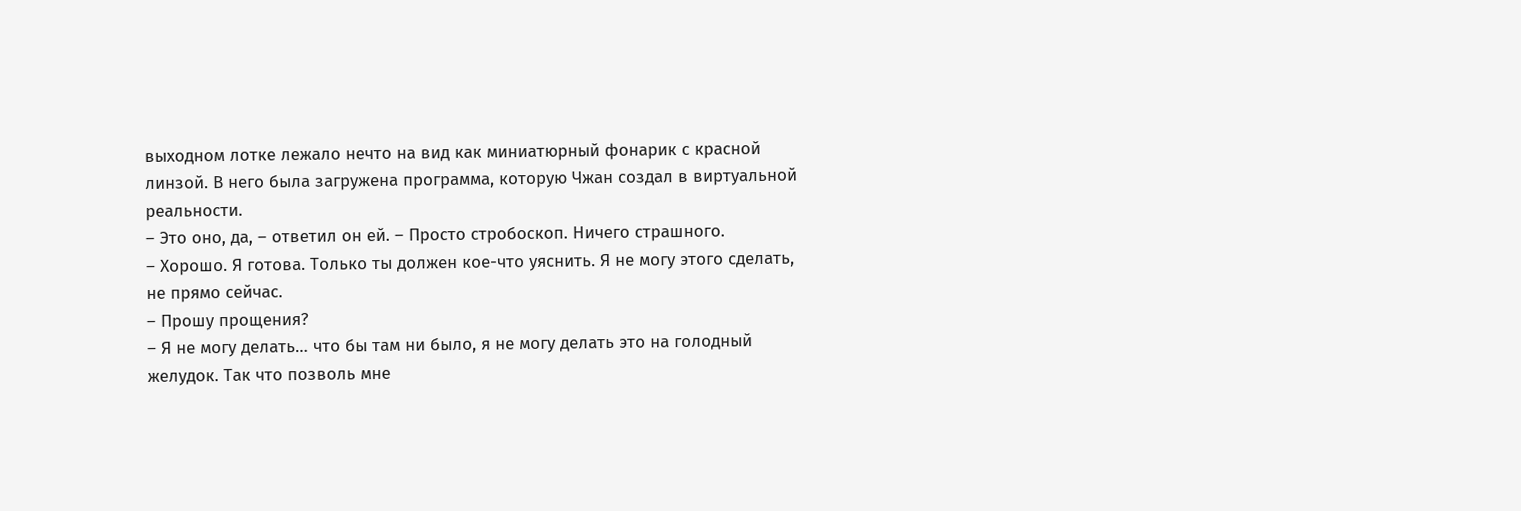выходном лотке лежало нечто на вид как миниатюрный фонарик с красной линзой. В него была загружена программа, которую Чжан создал в виртуальной реальности.
– Это оно, да, – ответил он ей. – Просто стробоскоп. Ничего страшного.
– Хорошо. Я готова. Только ты должен кое-что уяснить. Я не могу этого сделать, не прямо сейчас.
– Прошу прощения?
– Я не могу делать… что бы там ни было, я не могу делать это на голодный желудок. Так что позволь мне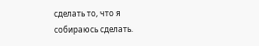сделать то, что я собираюсь сделать.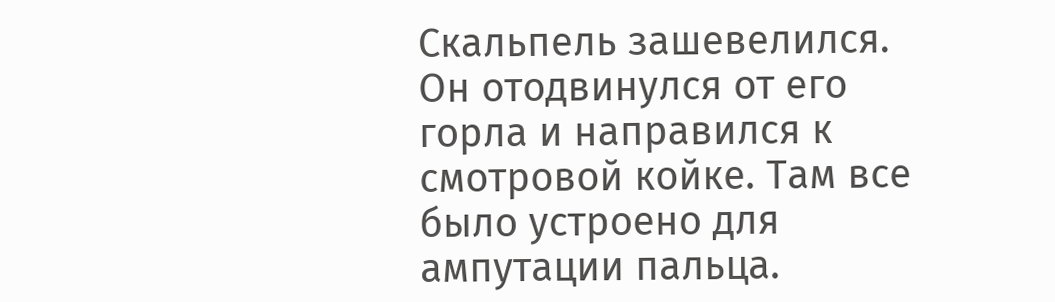Скальпель зашевелился. Он отодвинулся от его горла и направился к смотровой койке. Там все было устроено для ампутации пальца.